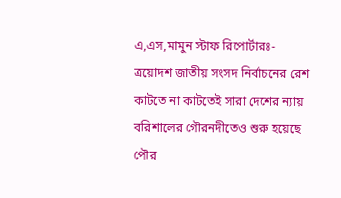এ,এস,মামুন স্টাফ রিপোর্টারঃ-
ত্রয়োদশ জাতীয় সংসদ নির্বাচনের রেশ কাটতে না কাটতেই সারা দেশের ন্যায় বরিশালের গৌরনদীতেও শুরু হয়েছে পৌর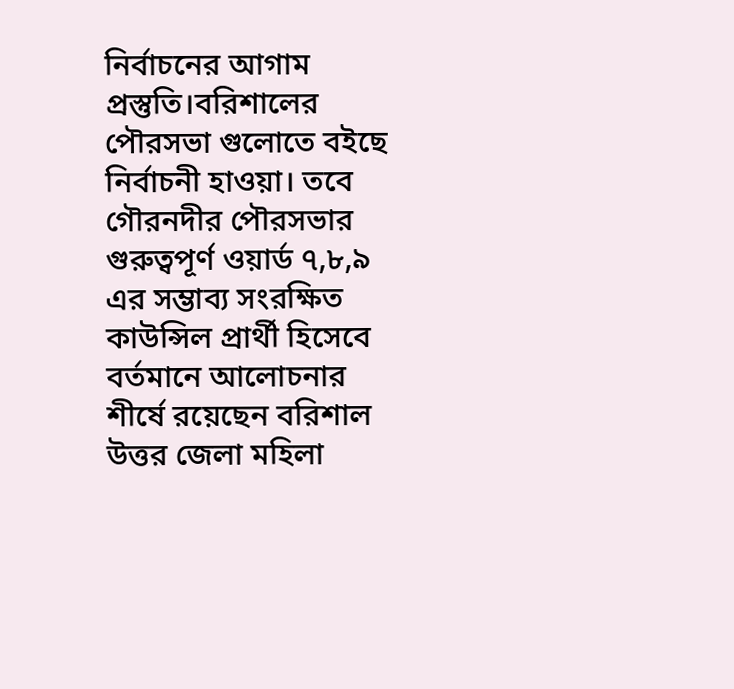নির্বাচনের আগাম প্রস্তুতি।বরিশালের পৌরসভা গুলোতে বইছে নির্বাচনী হাওয়া। তবে গৌরনদীর পৌরসভার গুরুত্বপূর্ণ ওয়ার্ড ৭,৮,৯ এর সম্ভাব্য সংরক্ষিত কাউন্সিল প্রার্থী হিসেবে বর্তমানে আলোচনার শীর্ষে রয়েছেন বরিশাল উত্তর জেলা মহিলা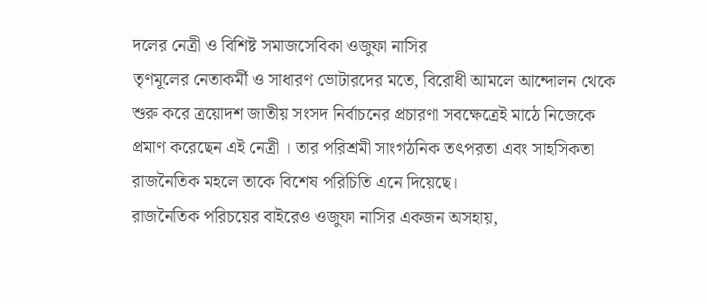দলের নেত্রী ও বিশিষ্ট সমাজসেবিকা ওজুফা নাসির
তৃণমূলের নেতাকর্মী ও সাধারণ ভোটারদের মতে, বিরোধী আমলে আন্দোলন থেকে শুরু করে ত্রয়োদশ জাতীয় সংসদ নির্বাচনের প্রচারণা সবক্ষেত্রেই মাঠে নিজেকে প্রমাণ করেছেন এই নেত্রী । তার পরিশ্রমী সাংগঠনিক তৎপরতা এবং সাহসিকতা রাজনৈতিক মহলে তাকে বিশেষ পরিচিতি এনে দিয়েছে।
রাজনৈতিক পরিচয়ের বাইরেও ওজুফা নাসির একজন অসহায়,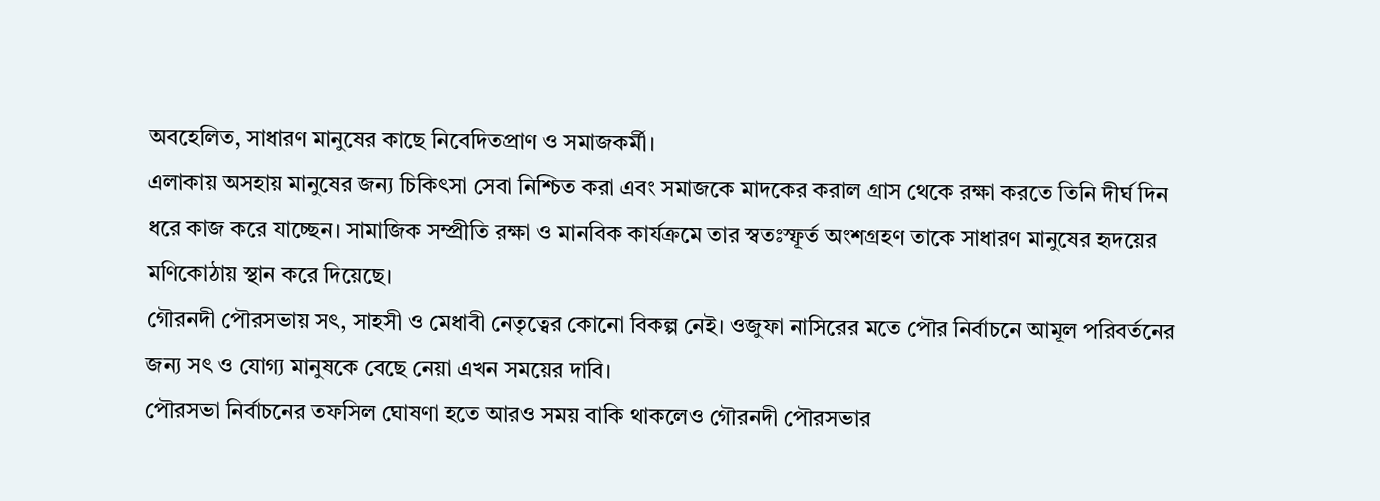অবহেলিত, সাধারণ মানুষের কাছে নিবেদিতপ্রাণ ও সমাজকর্মী।
এলাকায় অসহায় মানুষের জন্য চিকিৎসা সেবা নিশ্চিত করা এবং সমাজকে মাদকের করাল গ্রাস থেকে রক্ষা করতে তিনি দীর্ঘ দিন ধরে কাজ করে যাচ্ছেন। সামাজিক সম্প্রীতি রক্ষা ও মানবিক কার্যক্রমে তার স্বতঃস্ফূর্ত অংশগ্রহণ তাকে সাধারণ মানুষের হৃদয়ের মণিকোঠায় স্থান করে দিয়েছে।
গৌরনদী পৌরসভায় সৎ, সাহসী ও মেধাবী নেতৃত্বের কোনো বিকল্প নেই। ওজুফা নাসিরের মতে পৌর নির্বাচনে আমূল পরিবর্তনের জন্য সৎ ও যোগ্য মানুষকে বেছে নেয়া এখন সময়ের দাবি।
পৌরসভা নির্বাচনের তফসিল ঘোষণা হতে আরও সময় বাকি থাকলেও গৌরনদী পৌরসভার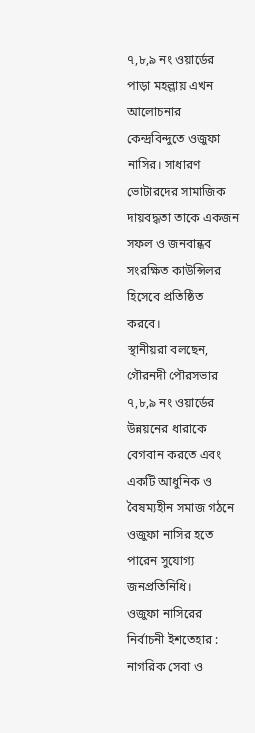৭,৮,৯ নং ওয়ার্ডের পাড়া মহল্লায় এখন আলোচনার কেন্দ্রবিন্দুতে ওজুফা নাসির। সাধারণ ভোটারদের সামাজিক দায়বদ্ধতা তাকে একজন সফল ও জনবান্ধব সংরক্ষিত কাউন্সিলর হিসেবে প্রতিষ্ঠিত করবে।
স্থানীয়রা বলছেন, গৌরনদী পৌরসভার ৭,৮,৯ নং ওয়ার্ডের উন্নয়নের ধারাকে বেগবান করতে এবং একটি আধুনিক ও বৈষম্যহীন সমাজ গঠনে ওজুফা নাসির হতে পারেন সুযোগ্য জনপ্রতিনিধি।
ওজুফা নাসিরের নির্বাচনী ইশতেহার :
নাগরিক সেবা ও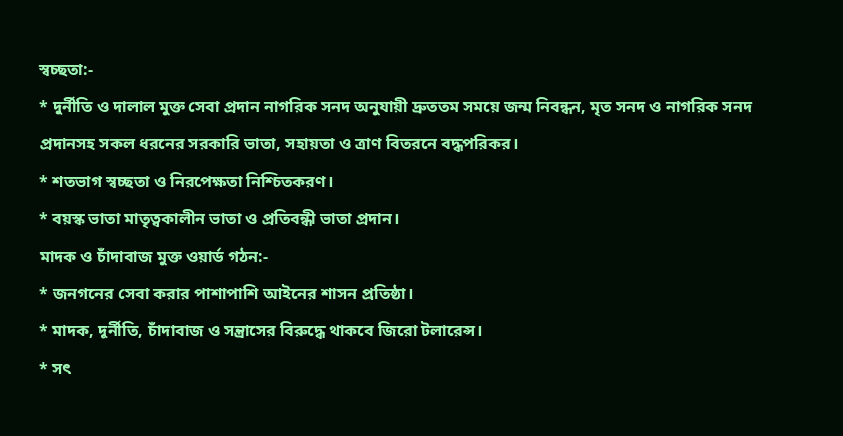স্বচ্ছতা:-
* দুর্নীতি ও দালাল মুক্ত সেবা প্রদান নাগরিক সনদ অনুযায়ী দ্রুততম সময়ে জন্ম নিবন্ধন, মৃত সনদ ও নাগরিক সনদ প্রদানসহ সকল ধরনের সরকারি ভাতা, সহায়তা ও ত্রাণ বিতরনে বদ্ধপরিকর।
* শতভাগ স্বচ্ছতা ও নিরপেক্ষতা নিশ্চিতকরণ।
* বয়স্ক ভাতা মাতৃত্বকালীন ভাতা ও প্রতিবন্ধী ভাতা প্রদান।
মাদক ও চাঁদাবাজ মুক্ত ওয়ার্ড গঠন:-
* জনগনের সেবা করার পাশাপাশি আইনের শাসন প্রতিষ্ঠা।
* মাদক, দূর্নীতি, চাঁদাবাজ ও সন্ত্রাসের বিরুদ্ধে থাকবে জিরো টলারেন্স।
* সৎ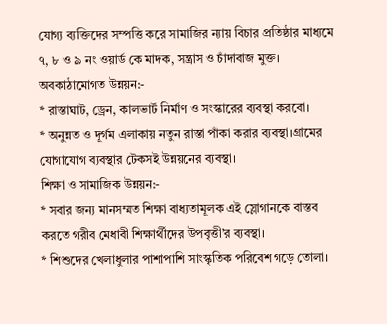যোগ্য ব্যক্তিদের সম্পত্তি করে সামাজির ন্যায় বিচার প্রতিষ্ঠার মাধ্যমে ৭, ৮ ও ৯ নং ওয়ার্ড কে মাদক, সন্ত্রাস ও চাঁদাবাজ মুক্ত।
অবকাঠামোগত উন্নয়ন:-
* রাস্তাঘাট, ড্রেন, কালভার্ট নির্মাণ ও সংস্কারের ব্যবস্থা করবো।
* অনুন্নত ও দূর্গম এলাকায় নতুন রাস্তা পাঁকা করার ব্যবস্থা।গ্রামের যোগাযোগ ব্যবস্থার টেকসই উন্নয়নের ব্যবস্থা।
শিক্ষা ও সামাজিক উন্নয়ন:-
* সবার জন্য মানসম্মত শিক্ষা বাধ্যতামূলক এই স্লোগানকে বাস্তব করতে গরীব মেধাবী শিক্ষার্থীদের উপবৃত্তী’র ব্যবস্থা।
* শিশুদের খেলাধুলার পাশাপাশি সাংস্কৃতিক পরিবেশ গড়ে তোলা।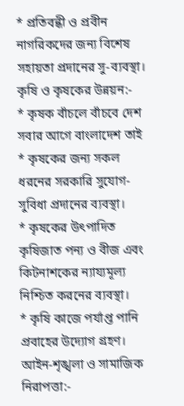* প্রতিবন্ধী ও প্রবীন নাগরিকদের জন্য বিশেষ সহায়তা প্রদানের সু-ব্যবস্থা।
কৃষি ও কৃষকের উন্নয়ন:-
* কৃষক বাঁচলে বাঁচবে দেশ সবার আগে বাংলাদেশ তাই
* কৃষকের জন্য সকল ধরনের সরকারি সুযোগ-সুবিধা প্রদানের ব্যবস্থা।
* কৃষকের উৎপাদিত কৃষিজাত পন্য ও বীজ এবং কিটনাশকের ন্যায্যমূল্য নিশ্চিত করনের ব্যবস্থা।
* কৃষি কাজে পর্যাপ্ত পানি প্রবাহের উদ্যোগ গ্রহণ।
আইন-শৃঙ্খলা ও সামাজিক নিরাপত্তা:-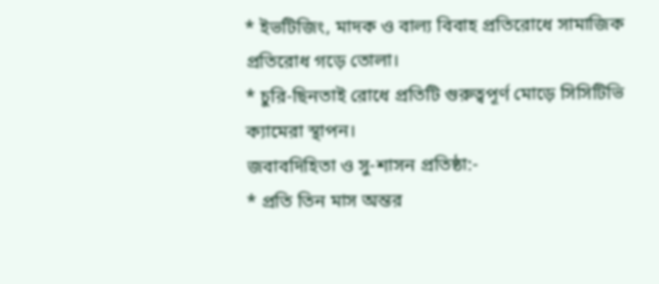* ইভটিজিং, মাদক ও বাল্য বিবাহ প্রতিরোধে সামাজিক প্রতিরোধ গড়ে তোলা।
* চুরি-ছিনতাই রোধে প্রতিটি গুরুত্বপূর্ণ মোড়ে সিসিটিভি ক্যামেরা স্থাপন।
জবাবদিহিতা ও সু-শাসন প্রতিষ্ঠা:-
* প্রতি তিন মাস অন্তর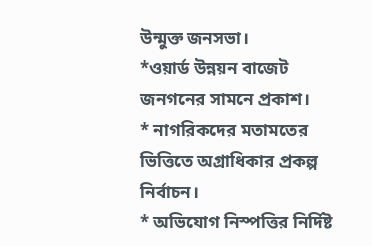উন্মুক্ত জনসভা।
*ওয়ার্ড উন্নয়ন বাজেট জনগনের সামনে প্রকাশ।
* নাগরিকদের মতামতের ভিত্তিতে অগ্রাধিকার প্রকল্প নির্বাচন।
* অভিযোগ নিস্পত্তির নির্দিষ্ট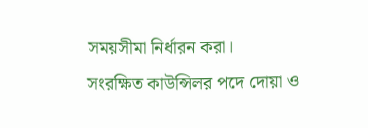সময়সীমা নির্ধারন করা।
সংরক্ষিত কাউন্সিলর পদে দোয়া ও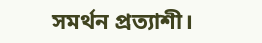সমর্থন প্রত্যাশী।